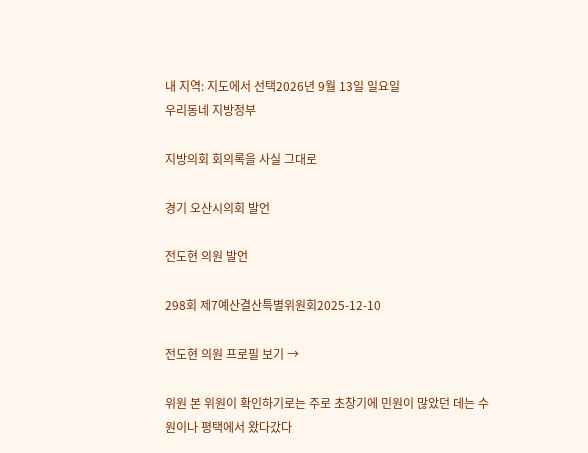내 지역: 지도에서 선택2026년 9월 13일 일요일
우리동네 지방정부

지방의회 회의록을 사실 그대로

경기 오산시의회 발언

전도현 의원 발언

298회 제7예산결산특별위원회2025-12-10

전도현 의원 프로필 보기 →

위원 본 위원이 확인하기로는 주로 초창기에 민원이 많았던 데는 수원이나 평택에서 왔다갔다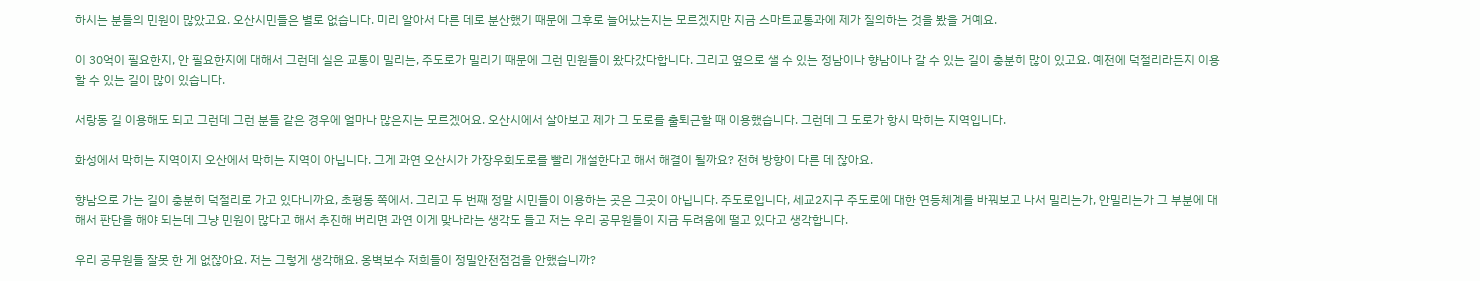하시는 분들의 민원이 많았고요. 오산시민들은 별로 없습니다. 미리 알아서 다른 데로 분산했기 때문에 그후로 늘어났는지는 모르겠지만 지금 스마트교통과에 제가 질의하는 것을 봤을 거예요.

이 30억이 필요한지, 안 필요한지에 대해서 그런데 실은 교통이 밀리는, 주도로가 밀리기 때문에 그런 민원들이 왔다갔다합니다. 그리고 옆으로 샐 수 있는 정남이나 향남이나 갈 수 있는 길이 충분히 많이 있고요. 예전에 덕절리라든지 이용할 수 있는 길이 많이 있습니다.

서랑동 길 이용해도 되고 그런데 그런 분들 같은 경우에 얼마나 많은지는 모르겠어요. 오산시에서 살아보고 제가 그 도로를 출퇴근할 때 이용했습니다. 그런데 그 도로가 항시 막히는 지역입니다.

화성에서 막히는 지역이지 오산에서 막히는 지역이 아닙니다. 그게 과연 오산시가 가장우회도로를 빨리 개설한다고 해서 해결이 될까요? 전혀 방향이 다른 데 잖아요.

향남으로 가는 길이 충분히 덕절리로 가고 있다니까요, 초평동 쪽에서. 그리고 두 번째 정말 시민들이 이용하는 곳은 그곳이 아닙니다. 주도로입니다, 세교2지구 주도로에 대한 연등체계를 바꿔보고 나서 밀리는가, 안밀리는가 그 부분에 대해서 판단을 해야 되는데 그냥 민원이 많다고 해서 추진해 버리면 과연 이게 맞나라는 생각도 들고 저는 우리 공무원들이 지금 두려움에 떨고 있다고 생각합니다.

우리 공무원들 잘못 한 게 없잖아요. 저는 그렇게 생각해요. 옹벽보수 저희들이 정밀안전점검을 안했습니까?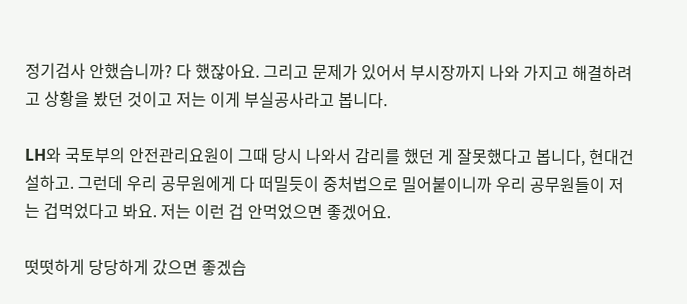정기검사 안했습니까? 다 했잖아요. 그리고 문제가 있어서 부시장까지 나와 가지고 해결하려고 상황을 봤던 것이고 저는 이게 부실공사라고 봅니다.

LH와 국토부의 안전관리요원이 그때 당시 나와서 감리를 했던 게 잘못했다고 봅니다, 현대건설하고. 그런데 우리 공무원에게 다 떠밀듯이 중처법으로 밀어붙이니까 우리 공무원들이 저는 겁먹었다고 봐요. 저는 이런 겁 안먹었으면 좋겠어요.

떳떳하게 당당하게 갔으면 좋겠습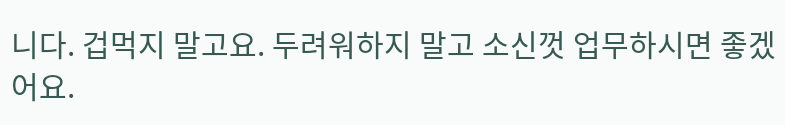니다. 겁먹지 말고요. 두려워하지 말고 소신껏 업무하시면 좋겠어요.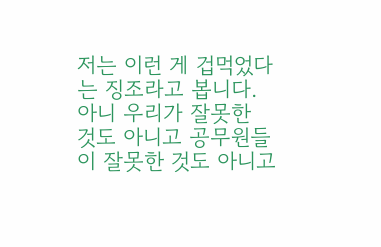저는 이런 게 겁먹었다는 징조라고 봅니다. 아니 우리가 잘못한 것도 아니고 공무원들이 잘못한 것도 아니고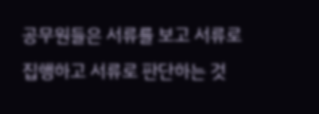공무원들은 서류를 보고 서류로 집행하고 서류로 판단하는 것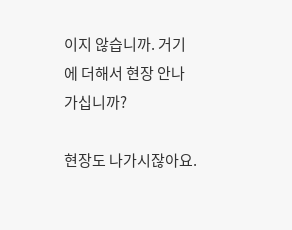이지 않습니까. 거기에 더해서 현장 안나가십니까?

현장도 나가시잖아요.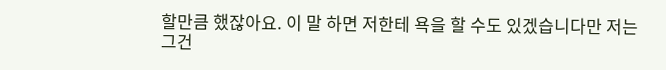할만큼 했잖아요. 이 말 하면 저한테 욕을 할 수도 있겠습니다만 저는 그건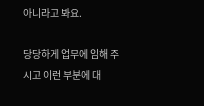아니라고 봐요.

당당하게 업무에 임해 주시고 이런 부분에 대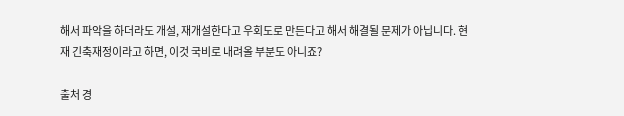해서 파악을 하더라도 개설, 재개설한다고 우회도로 만든다고 해서 해결될 문제가 아닙니다. 현재 긴축재정이라고 하면, 이것 국비로 내려올 부분도 아니죠?

출처 경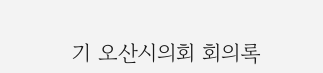기 오산시의회 회의록